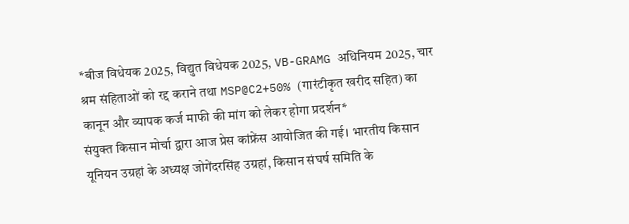*बीज विधेयक 2025, विद्युत विधेयक 2025, VB-GRAMG अधिनियम 2025, चार श्रम संहिताओं को रद्द कराने तथा MSP@C2+50% (गारंटीकृत खरीद सहित) का कानून और व्यापक कर्ज माफी की मांग को लेकर होगा प्रदर्शन*
संयुक्त किसान मोर्चा द्वारा आज प्रेस कांफ्रेंस आयोजित की गई। भारतीय किसान यूनियन उग्रहां के अध्यक्ष जोगेंदरसिंह उग्रहां, किसान संघर्ष समिति के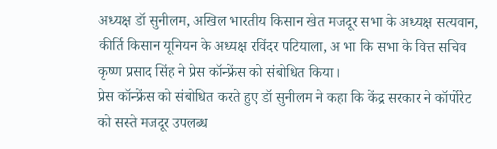अध्यक्ष डॉ सुनीलम, अखिल भारतीय किसान खेत मजदूर सभा के अध्यक्ष सत्यवान, कीर्ति किसान यूनियन के अध्यक्ष रविंदर पटियाला, अ भा कि सभा के वित्त सचिव कृष्ण प्रसाद सिंह ने प्रेस कॉन्फ्रेंस को संबोधित किया।
प्रेस कॉन्फ्रेंस को संबोधित करते हुए डॉ सुनीलम ने कहा कि केंद्र सरकार ने कॉर्पोरेट को सस्ते मजदूर उपलब्ध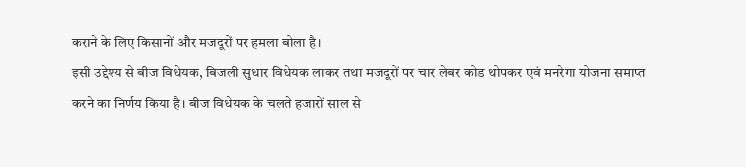कराने के लिए किसानों और मजदूरों पर हमला बोला है।
इसी उद्देश्य से बीज विधेयक, बिजली सुधार विधेयक लाकर तथा मजदूरों पर चार लेबर कोड थोपकर एवं मनरेगा योजना समाप्त करने का निर्णय किया है। बीज विधेयक के चलते हजारों साल से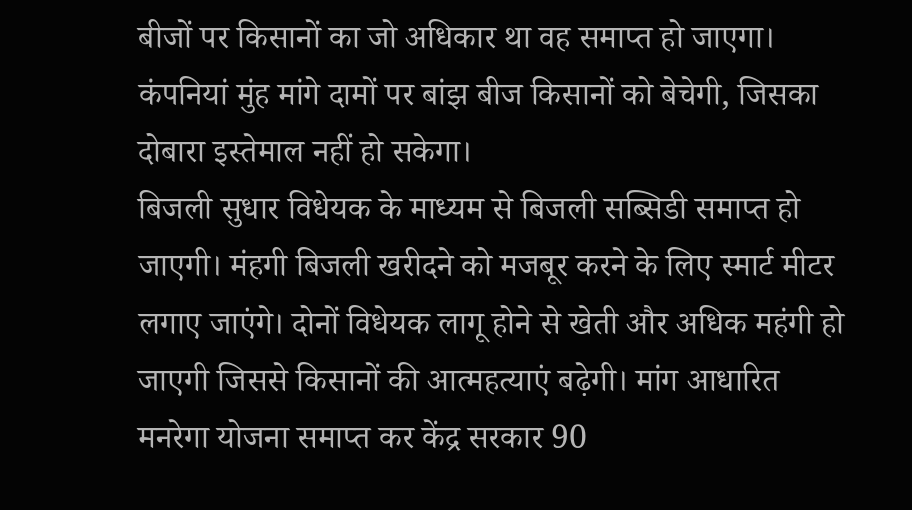बीजों पर किसानों का जो अधिकार था वह समाप्त हो जाएगा। कंपनियां मुंह मांगे दामों पर बांझ बीज किसानों को बेचेगी, जिसका दोबारा इस्तेमाल नहीं हो सकेगा।
बिजली सुधार विधेयक के माध्यम से बिजली सब्सिडी समाप्त हो जाएगी। मंहगी बिजली खरीदने को मजबूर करने के लिए स्मार्ट मीटर लगाए जाएंगे। दोनों विधेयक लागू होने से खेती और अधिक महंगी हो जाएगी जिससे किसानों की आत्महत्याएं बढ़ेगी। मांग आधारित मनरेगा योजना समाप्त कर केंद्र सरकार 90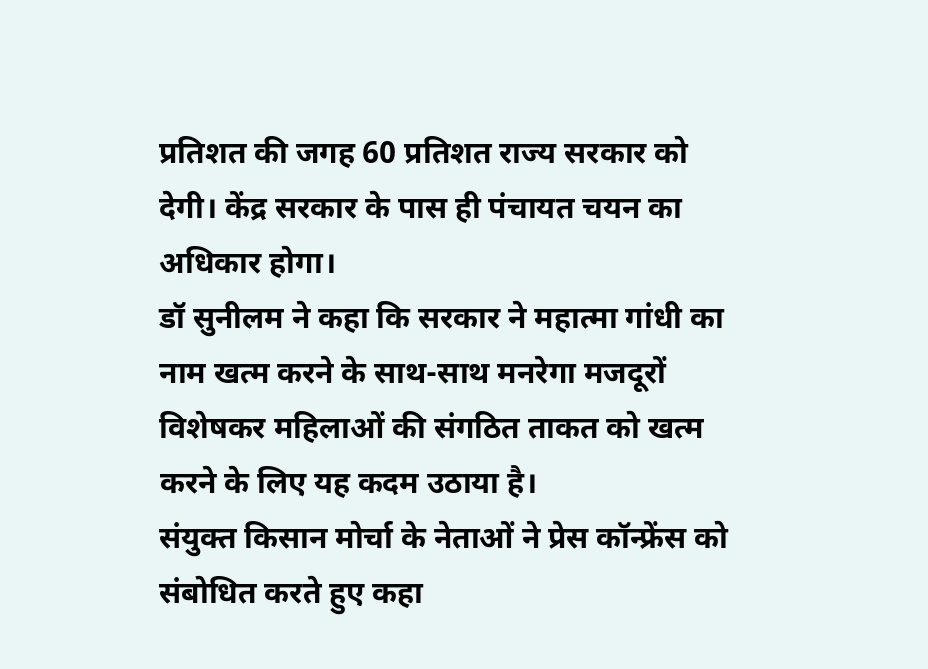प्रतिशत की जगह 60 प्रतिशत राज्य सरकार को देगी। केंद्र सरकार के पास ही पंचायत चयन का अधिकार होगा।
डॉ सुनीलम ने कहा कि सरकार ने महात्मा गांधी का नाम खत्म करने के साथ-साथ मनरेगा मजदूरों विशेषकर महिलाओं की संगठित ताकत को खत्म करने के लिए यह कदम उठाया है।
संयुक्त किसान मोर्चा के नेताओं ने प्रेस कॉन्फ्रेंस को संबोधित करते हुए कहा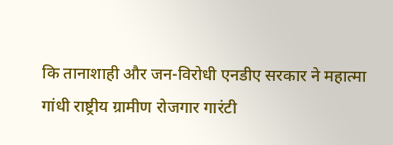कि तानाशाही और जन-विरोधी एनडीए सरकार ने महात्मा गांधी राष्ट्रीय ग्रामीण रोजगार गारंटी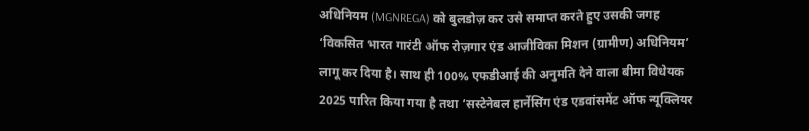अधिनियम (MGNREGA) को बुलडोज़ कर उसे समाप्त करते हुए उसकी जगह ‘विकसित भारत गारंटी ऑफ रोज़गार एंड आजीविका मिशन (ग्रामीण) अधिनियम’ लागू कर दिया है। साथ ही 100% एफडीआई की अनुमति देने वाला बीमा विधेयक 2025 पारित किया गया है तथा ‘सस्टेनेबल हार्नेसिंग एंड एडवांसमेंट ऑफ न्यूक्लियर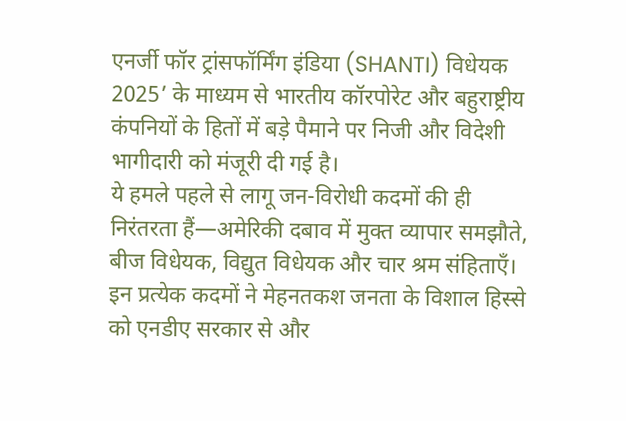एनर्जी फॉर ट्रांसफॉर्मिंग इंडिया (SHANTI) विधेयक 2025’ के माध्यम से भारतीय कॉरपोरेट और बहुराष्ट्रीय कंपनियों के हितों में बड़े पैमाने पर निजी और विदेशी भागीदारी को मंजूरी दी गई है।
ये हमले पहले से लागू जन-विरोधी कदमों की ही निरंतरता हैं—अमेरिकी दबाव में मुक्त व्यापार समझौते, बीज विधेयक, विद्युत विधेयक और चार श्रम संहिताएँ। इन प्रत्येक कदमों ने मेहनतकश जनता के विशाल हिस्से को एनडीए सरकार से और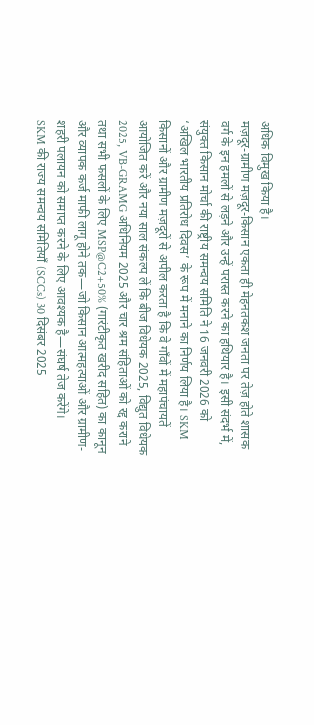अधिक विमुख किया है।
मज़दूर-ग्रामीण मज़दूर-किसान एकता ही मेहनतकश जनता पर तेज़ होते शासक वर्ग के इन हमलों से लड़ने और उन्हें परास्त करने का हथियार है। इसी संदर्भ में, संयुक्त किसान मोर्चा की राष्ट्रीय समन्वय समिति ने 16 जनवरी 2026 को ‘अखिल भारतीय प्रतिरोध दिवस’ के रूप में मनाने का निर्णय लिया है। SKM किसानों और ग्रामीण मज़दूरों से अपील करता है कि वे गाँवों में महापंचायतें आयोजित करें और नया साल संकल्प लें कि बीज विधेयक 2025, विद्युत विधेयक 2025, VB-GRAMG अधिनियम 2025 और चार श्रम संहिताओं को रद्द कराने तथा सभी फसलों के लिए MSP@C2+50% (गारंटीकृत खरीद सहित) का कानून और व्यापक कर्ज माफी लागू होने तक—जो किसान आत्महत्याओं और ग्रामीण-शहरी पलायन को समाप्त करने के लिए आवश्यक है—संघर्ष तेज करेंगे।
SKM की राज्य समन्वय समितियाँ (SCCs) 30 दिसंबर 2025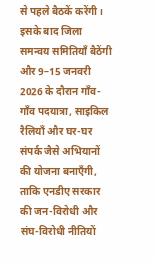से पहले बैठकें करेंगी। इसके बाद जिला समन्वय समितियाँ बैठेंगी और 9–15 जनवरी 2026 के दौरान गाँव-गाँव पदयात्रा, साइकिल रैलियाँ और घर-घर संपर्क जैसे अभियानों की योजना बनाएँगी, ताकि एनडीए सरकार की जन-विरोधी और संघ-विरोधी नीतियों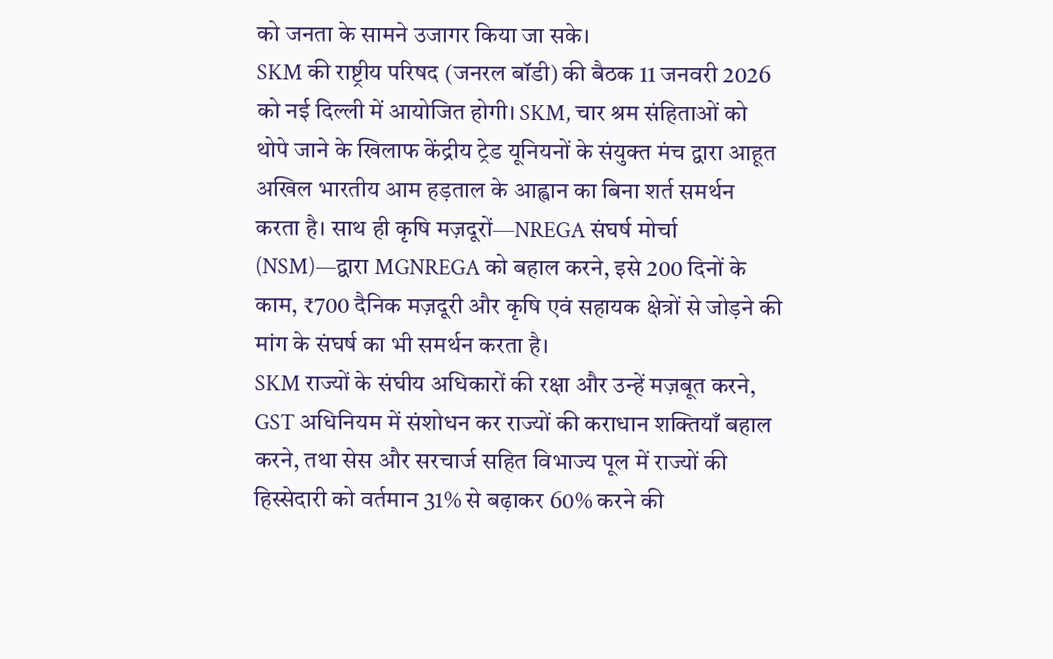को जनता के सामने उजागर किया जा सके।
SKM की राष्ट्रीय परिषद (जनरल बॉडी) की बैठक 11 जनवरी 2026 को नई दिल्ली में आयोजित होगी। SKM, चार श्रम संहिताओं को थोपे जाने के खिलाफ केंद्रीय ट्रेड यूनियनों के संयुक्त मंच द्वारा आहूत अखिल भारतीय आम हड़ताल के आह्वान का बिना शर्त समर्थन करता है। साथ ही कृषि मज़दूरों—NREGA संघर्ष मोर्चा (NSM)—द्वारा MGNREGA को बहाल करने, इसे 200 दिनों के काम, ₹700 दैनिक मज़दूरी और कृषि एवं सहायक क्षेत्रों से जोड़ने की मांग के संघर्ष का भी समर्थन करता है।
SKM राज्यों के संघीय अधिकारों की रक्षा और उन्हें मज़बूत करने, GST अधिनियम में संशोधन कर राज्यों की कराधान शक्तियाँ बहाल करने, तथा सेस और सरचार्ज सहित विभाज्य पूल में राज्यों की हिस्सेदारी को वर्तमान 31% से बढ़ाकर 60% करने की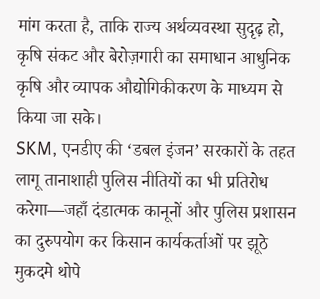मांग करता है, ताकि राज्य अर्थव्यवस्था सुदृढ़ हो, कृषि संकट और बेरोज़गारी का समाधान आधुनिक कृषि और व्यापक औद्योगिकीकरण के माध्यम से किया जा सके।
SKM, एनडीए की ‘डबल इंजन’ सरकारों के तहत लागू तानाशाही पुलिस नीतियों का भी प्रतिरोध करेगा—जहाँ दंडात्मक कानूनों और पुलिस प्रशासन का दुरुपयोग कर किसान कार्यकर्ताओं पर झूठे मुकदमे थोपे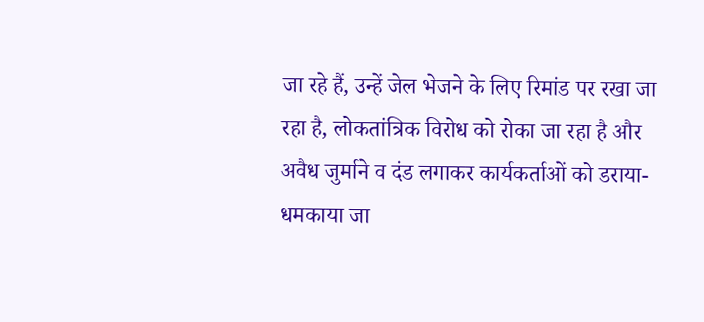जा रहे हैं, उन्हें जेल भेजने के लिए रिमांड पर रखा जा रहा है, लोकतांत्रिक विरोध को रोका जा रहा है और अवैध जुर्माने व दंड लगाकर कार्यकर्ताओं को डराया-धमकाया जा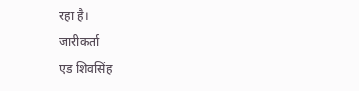रहा है।
जारीकर्ता
एड शिवसिंह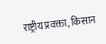राष्ट्रीय प्रवक्ता, किसान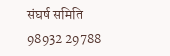संघर्ष समिति
98932 29788